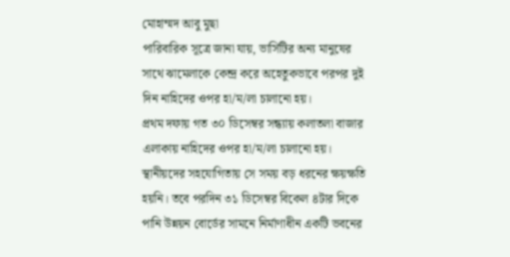মোহাম্মদ আবু মুছা
পারিবারিক সূত্রে জানা যায়, ভার্সিটির অন্য মানুষের সাথে ঝামেলাকে কেন্দ্র করে অহেতুকভাবে পরপর দুই দিন নাহিদের ওপর হা/ম/লা চালানো হয়।
প্রথম দফায় গত ৩০ ডিসেম্বর সন্ধ্যায় কলাতলা বাজার এলাকায় নাহিদের ওপর হা/ম/লা চালানো হয়। স্থানীয়দের সহযোগিতায় সে সময় বড় ধরনের ক্ষয়ক্ষতি হয়নি। তবে পরদিন ৩১ ডিসেম্বর বিকেল ৪টার দিকে পানি উন্নয়ন বোর্ডের সামনে নির্মাণাধীন একটি ভবনের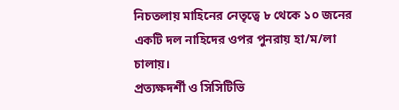নিচতলায় মাহিনের নেতৃত্বে ৮ থেকে ১০ জনের একটি দল নাহিদের ওপর পুনরায় হা/ম/লা চালায়।
প্রত্যক্ষদর্শী ও সিসিটিভি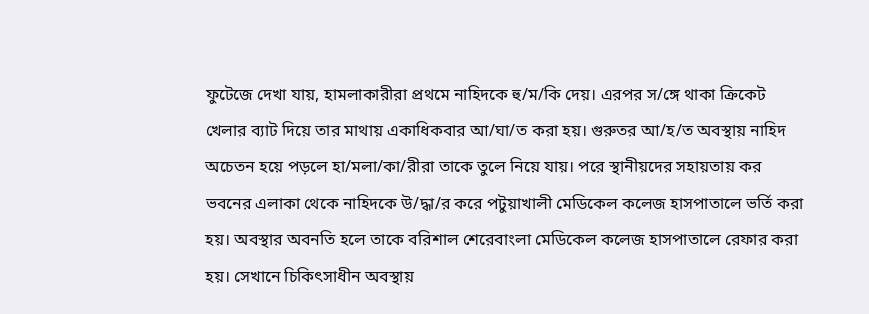ফুটেজে দেখা যায়, হামলাকারীরা প্রথমে নাহিদকে হু/ম/কি দেয়। এরপর স/ঙ্গে থাকা ক্রিকেট খেলার ব্যাট দিয়ে তার মাথায় একাধিকবার আ/ঘা/ত করা হয়। গুরুতর আ/হ/ত অবস্থায় নাহিদ অচেতন হয়ে পড়লে হা/মলা/কা/রীরা তাকে তুলে নিয়ে যায়। পরে স্থানীয়দের সহায়তায় কর ভবনের এলাকা থেকে নাহিদকে উ/দ্ধা/র করে পটুয়াখালী মেডিকেল কলেজ হাসপাতালে ভর্তি করা হয়। অবস্থার অবনতি হলে তাকে বরিশাল শেরেবাংলা মেডিকেল কলেজ হাসপাতালে রেফার করা হয়। সেখানে চিকিৎসাধীন অবস্থায়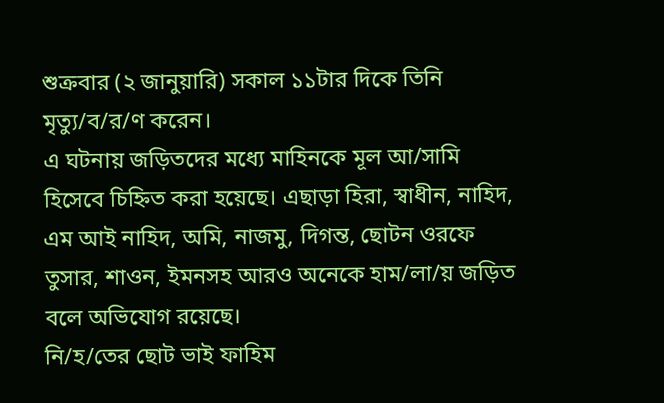শুক্রবার (২ জানুয়ারি) সকাল ১১টার দিকে তিনি মৃত্যু/ব/র/ণ করেন।
এ ঘটনায় জড়িতদের মধ্যে মাহিনকে মূল আ/সামি হিসেবে চিহ্নিত করা হয়েছে। এছাড়া হিরা, স্বাধীন, নাহিদ, এম আই নাহিদ, অমি, নাজমু, দিগন্ত, ছোটন ওরফে তুসার, শাওন, ইমনসহ আরও অনেকে হাম/লা/য় জড়িত বলে অভিযোগ রয়েছে।
নি/হ/তের ছোট ভাই ফাহিম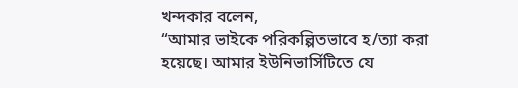খন্দকার বলেন,
“আমার ভাইকে পরিকল্পিতভাবে হ/ত্যা করা হয়েছে। আমার ইউনিভার্সিটিতে যে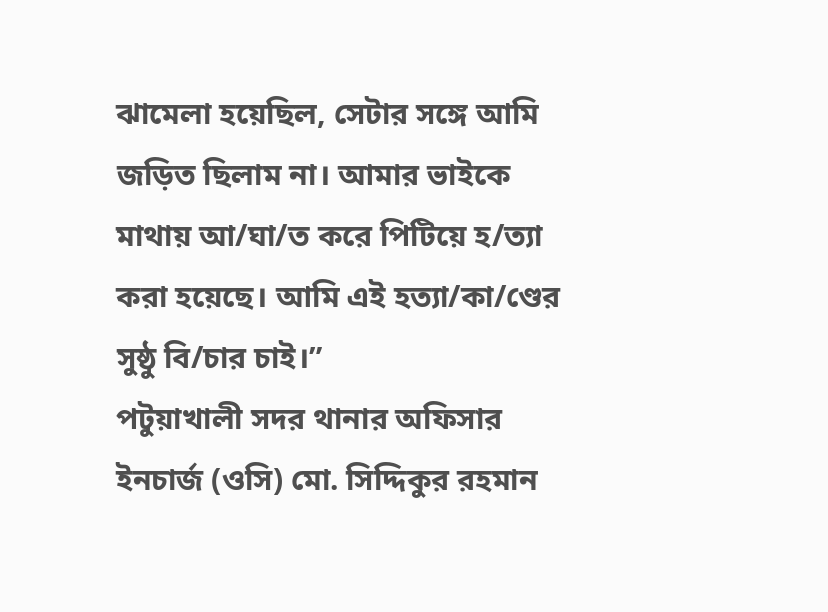ঝামেলা হয়েছিল, সেটার সঙ্গে আমি জড়িত ছিলাম না। আমার ভাইকে মাথায় আ/ঘা/ত করে পিটিয়ে হ/ত্যা করা হয়েছে। আমি এই হত্যা/কা/ণ্ডের সুষ্ঠু বি/চার চাই।”
পটুয়াখালী সদর থানার অফিসার ইনচার্জ (ওসি) মো. সিদ্দিকুর রহমান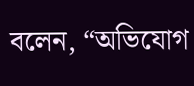বলেন, “অভিযোগ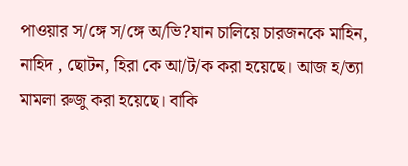পাওয়ার স/ঙ্গে স/ঙ্গে অ/ভি?যান চালিয়ে চারজনকে মাহিন, নাহিদ , ছোটন, হিরা কে আ/ট/ক করা হয়েছে। আজ হ/ত্যা মামলা রুজু করা হয়েছে। বাকি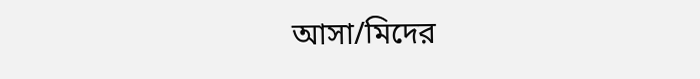আসা/মিদের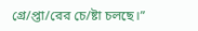গ্রে/প্তা/রের চে/ষ্টা চলছে।”